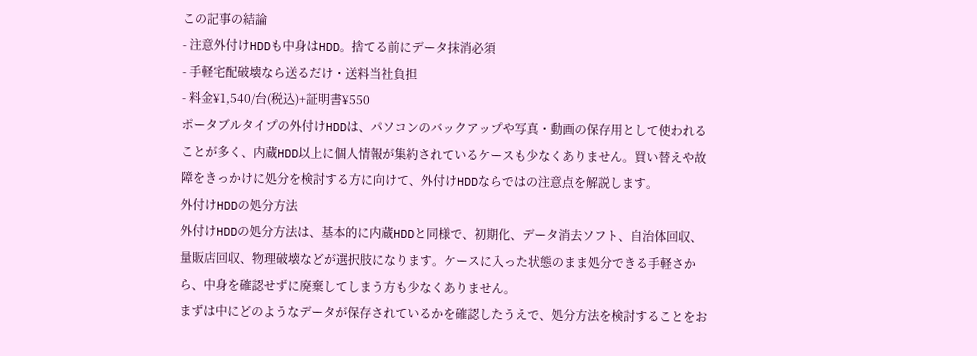この記事の結論
- 注意外付けHDDも中身はHDD。捨てる前にデータ抹消必須
- 手軽宅配破壊なら送るだけ・送料当社負担
- 料金¥1,540/台(税込)+証明書¥550
ポータブルタイプの外付けHDDは、パソコンのバックアップや写真・動画の保存用として使われることが多く、内蔵HDD以上に個人情報が集約されているケースも少なくありません。買い替えや故障をきっかけに処分を検討する方に向けて、外付けHDDならではの注意点を解説します。
外付けHDDの処分方法
外付けHDDの処分方法は、基本的に内蔵HDDと同様で、初期化、データ消去ソフト、自治体回収、量販店回収、物理破壊などが選択肢になります。ケースに入った状態のまま処分できる手軽さから、中身を確認せずに廃棄してしまう方も少なくありません。
まずは中にどのようなデータが保存されているかを確認したうえで、処分方法を検討することをお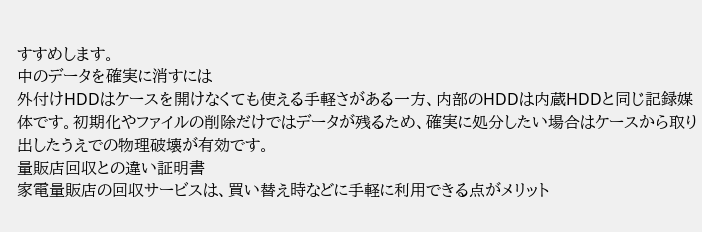すすめします。
中のデータを確実に消すには
外付けHDDはケースを開けなくても使える手軽さがある一方、内部のHDDは内蔵HDDと同じ記録媒体です。初期化やファイルの削除だけではデータが残るため、確実に処分したい場合はケースから取り出したうえでの物理破壊が有効です。
量販店回収との違い証明書
家電量販店の回収サービスは、買い替え時などに手軽に利用できる点がメリット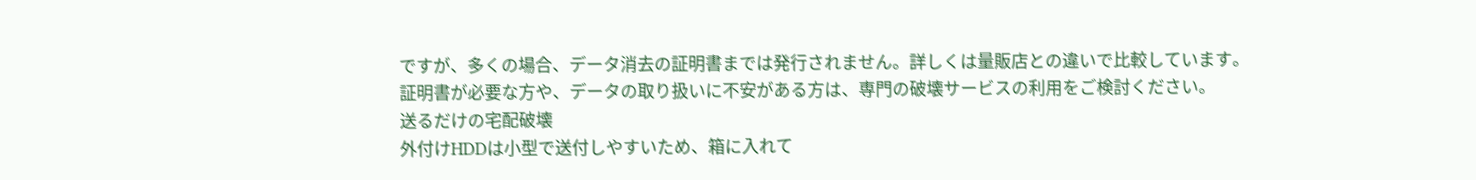ですが、多くの場合、データ消去の証明書までは発行されません。詳しくは量販店との違いで比較しています。
証明書が必要な方や、データの取り扱いに不安がある方は、専門の破壊サービスの利用をご検討ください。
送るだけの宅配破壊
外付けHDDは小型で送付しやすいため、箱に入れて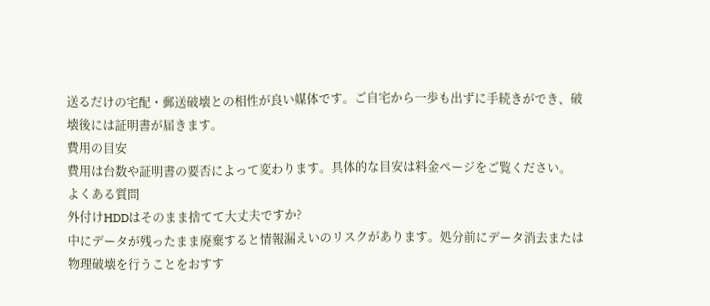送るだけの宅配・郵送破壊との相性が良い媒体です。ご自宅から一歩も出ずに手続きができ、破壊後には証明書が届きます。
費用の目安
費用は台数や証明書の要否によって変わります。具体的な目安は料金ページをご覧ください。
よくある質問
外付けHDDはそのまま捨てて大丈夫ですか?
中にデータが残ったまま廃棄すると情報漏えいのリスクがあります。処分前にデータ消去または物理破壊を行うことをおすす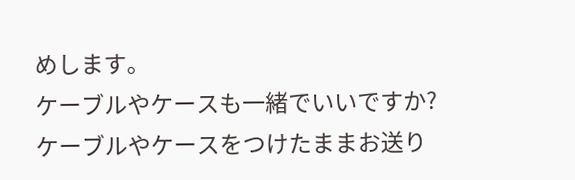めします。
ケーブルやケースも一緒でいいですか?
ケーブルやケースをつけたままお送り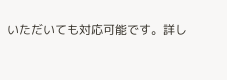いただいても対応可能です。詳し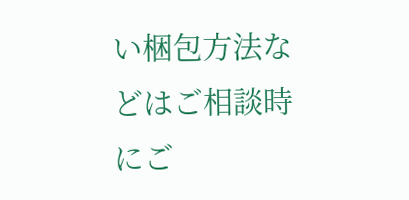い梱包方法などはご相談時にご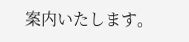案内いたします。